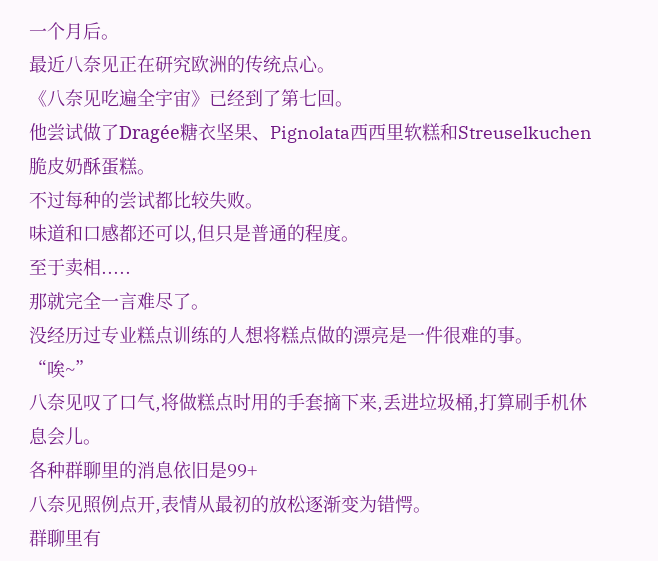一个月后。
最近八奈见正在研究欧洲的传统点心。
《八奈见吃遍全宇宙》已经到了第七回。
他尝试做了Dragée糖衣坚果、Pignolata西西里软糕和Streuselkuchen脆皮奶酥蛋糕。
不过每种的尝试都比较失败。
味道和口感都还可以,但只是普通的程度。
至于卖相.....
那就完全一言难尽了。
没经历过专业糕点训练的人想将糕点做的漂亮是一件很难的事。
“唉~”
八奈见叹了口气,将做糕点时用的手套摘下来,丢进垃圾桶,打算刷手机休息会儿。
各种群聊里的消息依旧是99+
八奈见照例点开,表情从最初的放松逐渐变为错愕。
群聊里有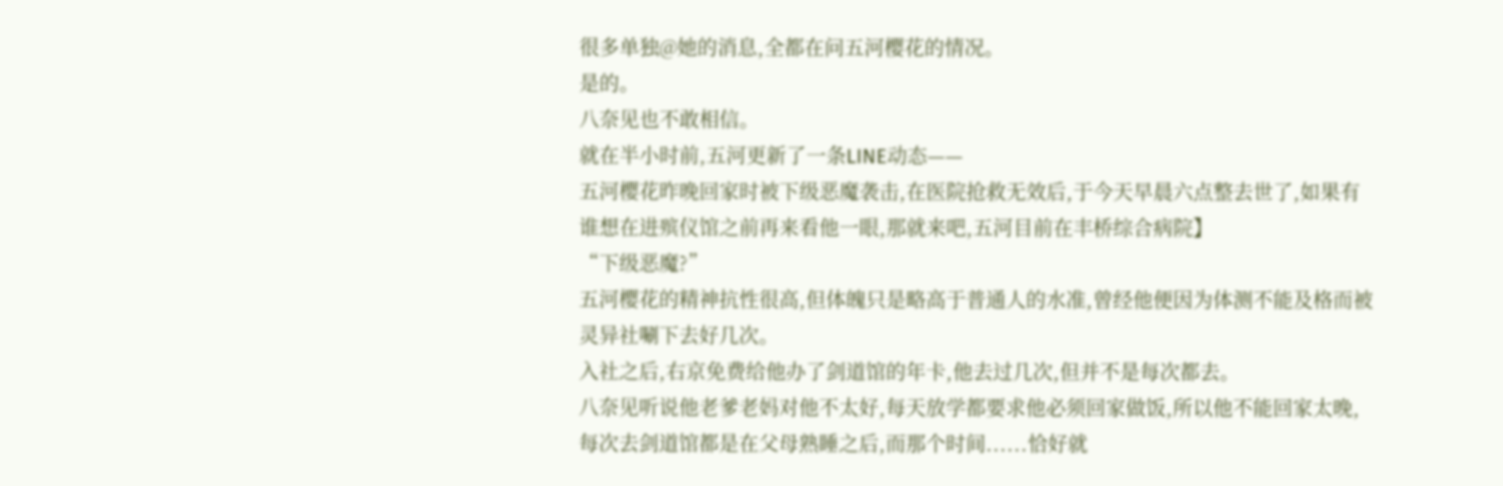很多单独@她的消息,全都在问五河樱花的情况。
是的。
八奈见也不敢相信。
就在半小时前,五河更新了一条LINE动态——
五河樱花昨晚回家时被下级恶魔袭击,在医院抢救无效后,于今天早晨六点整去世了,如果有谁想在进殡仪馆之前再来看他一眼,那就来吧,五河目前在丰桥综合病院】
“下级恶魔?”
五河樱花的精神抗性很高,但体魄只是略高于普通人的水准,曾经他便因为体测不能及格而被灵异社唰下去好几次。
入社之后,右京免费给他办了剑道馆的年卡,他去过几次,但并不是每次都去。
八奈见听说他老爹老妈对他不太好,每天放学都要求他必须回家做饭,所以他不能回家太晚,每次去剑道馆都是在父母熟睡之后,而那个时间......恰好就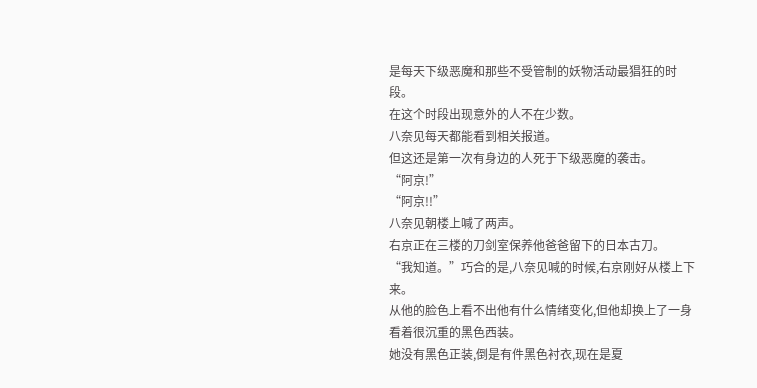是每天下级恶魔和那些不受管制的妖物活动最猖狂的时段。
在这个时段出现意外的人不在少数。
八奈见每天都能看到相关报道。
但这还是第一次有身边的人死于下级恶魔的袭击。
“阿京!”
“阿京!!”
八奈见朝楼上喊了两声。
右京正在三楼的刀剑室保养他爸爸留下的日本古刀。
“我知道。”巧合的是,八奈见喊的时候,右京刚好从楼上下来。
从他的脸色上看不出他有什么情绪变化,但他却换上了一身看着很沉重的黑色西装。
她没有黑色正装,倒是有件黑色衬衣,现在是夏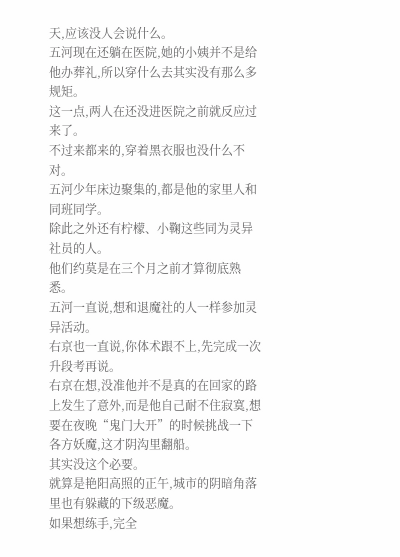天,应该没人会说什么。
五河现在还躺在医院,她的小姨并不是给他办葬礼,所以穿什么去其实没有那么多规矩。
这一点,两人在还没进医院之前就反应过来了。
不过来都来的,穿着黑衣服也没什么不对。
五河少年床边聚集的,都是他的家里人和同班同学。
除此之外还有柠檬、小鞠这些同为灵异社员的人。
他们约莫是在三个月之前才算彻底熟悉。
五河一直说,想和退魔社的人一样参加灵异活动。
右京也一直说,你体术跟不上,先完成一次升段考再说。
右京在想,没准他并不是真的在回家的路上发生了意外,而是他自己耐不住寂寞,想要在夜晚“鬼门大开”的时候挑战一下各方妖魔,这才阴沟里翻船。
其实没这个必要。
就算是艳阳高照的正午,城市的阴暗角落里也有躲藏的下级恶魔。
如果想练手,完全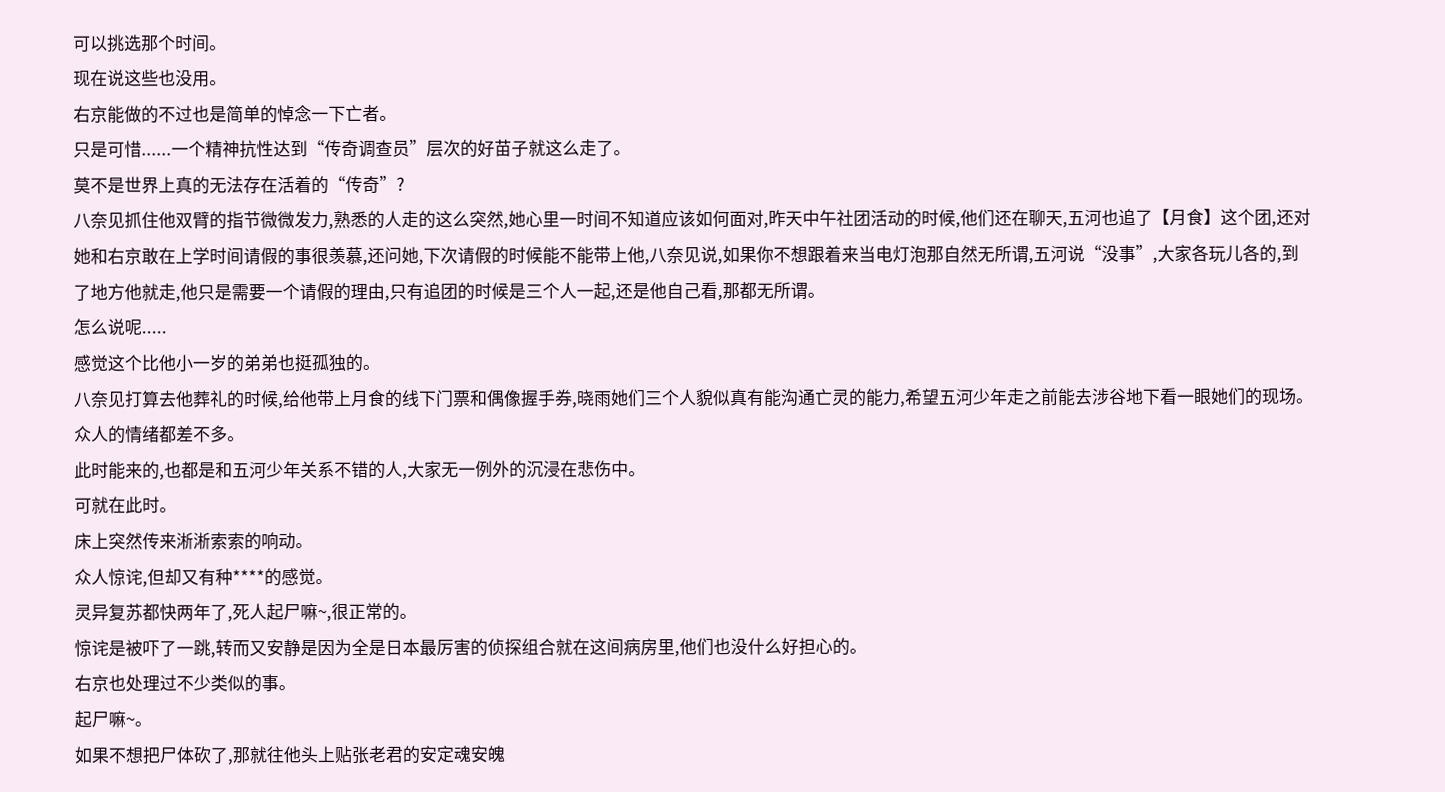可以挑选那个时间。
现在说这些也没用。
右京能做的不过也是简单的悼念一下亡者。
只是可惜......一个精神抗性达到“传奇调查员”层次的好苗子就这么走了。
莫不是世界上真的无法存在活着的“传奇”?
八奈见抓住他双臂的指节微微发力,熟悉的人走的这么突然,她心里一时间不知道应该如何面对,昨天中午社团活动的时候,他们还在聊天,五河也追了【月食】这个团,还对她和右京敢在上学时间请假的事很羡慕,还问她,下次请假的时候能不能带上他,八奈见说,如果你不想跟着来当电灯泡那自然无所谓,五河说“没事”,大家各玩儿各的,到了地方他就走,他只是需要一个请假的理由,只有追团的时候是三个人一起,还是他自己看,那都无所谓。
怎么说呢.....
感觉这个比他小一岁的弟弟也挺孤独的。
八奈见打算去他葬礼的时候,给他带上月食的线下门票和偶像握手券,晓雨她们三个人貌似真有能沟通亡灵的能力,希望五河少年走之前能去涉谷地下看一眼她们的现场。
众人的情绪都差不多。
此时能来的,也都是和五河少年关系不错的人,大家无一例外的沉浸在悲伤中。
可就在此时。
床上突然传来淅淅索索的响动。
众人惊诧,但却又有种****的感觉。
灵异复苏都快两年了,死人起尸嘛~,很正常的。
惊诧是被吓了一跳,转而又安静是因为全是日本最厉害的侦探组合就在这间病房里,他们也没什么好担心的。
右京也处理过不少类似的事。
起尸嘛~。
如果不想把尸体砍了,那就往他头上贴张老君的安定魂安魄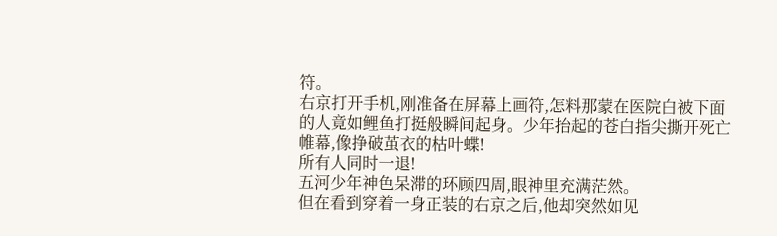符。
右京打开手机,刚准备在屏幕上画符,怎料那蒙在医院白被下面的人竟如鲤鱼打挺般瞬间起身。少年抬起的苍白指尖撕开死亡帷幕,像挣破茧衣的枯叶蝶!
所有人同时一退!
五河少年神色呆滞的环顾四周,眼神里充满茫然。
但在看到穿着一身正装的右京之后,他却突然如见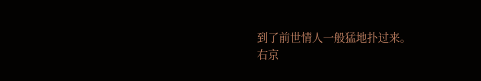到了前世情人一般猛地扑过来。
右京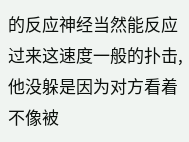的反应神经当然能反应过来这速度一般的扑击,他没躲是因为对方看着不像被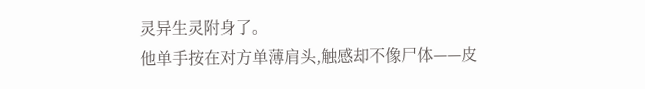灵异生灵附身了。
他单手按在对方单薄肩头,触感却不像尸体——皮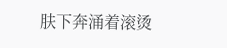肤下奔涌着滚烫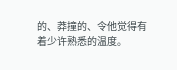的、莽撞的、令他觉得有着少许熟悉的温度。